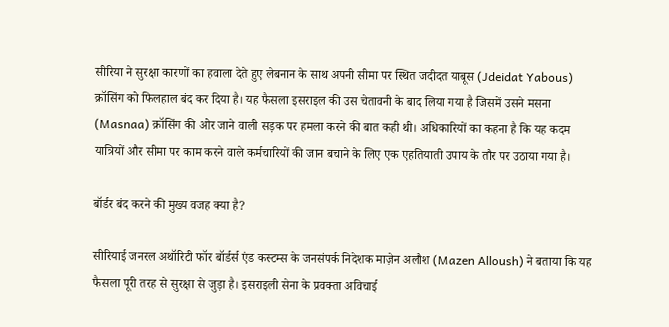सीरिया ने सुरक्षा कारणों का हवाला देते हुए लेबनान के साथ अपनी सीमा पर स्थित जदीदत याबूस (Jdeidat Yabous) क्रॉसिंग को फिलहाल बंद कर दिया है। यह फैसला इसराइल की उस चेतावनी के बाद लिया गया है जिसमें उसने मसना (Masnaa) क्रॉसिंग की ओर जाने वाली सड़क पर हमला करने की बात कही थी। अधिकारियों का कहना है कि यह कदम यात्रियों और सीमा पर काम करने वाले कर्मचारियों की जान बचाने के लिए एक एहतियाती उपाय के तौर पर उठाया गया है।

बॉर्डर बंद करने की मुख्य वजह क्या है?

सीरियाई जनरल अथॉरिटी फॉर बॉर्डर्स एंड कस्टम्स के जनसंपर्क निदेशक माज़ेन अलौश (Mazen Alloush) ने बताया कि यह फैसला पूरी तरह से सुरक्षा से जुड़ा है। इसराइली सेना के प्रवक्ता अविचाई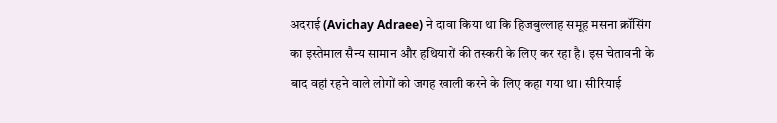अदराई (Avichay Adraee) ने दावा किया था कि हिजबुल्लाह समूह मसना क्रॉसिंग का इस्तेमाल सैन्य सामान और हथियारों की तस्करी के लिए कर रहा है। इस चेतावनी के बाद वहां रहने वाले लोगों को जगह खाली करने के लिए कहा गया था। सीरियाई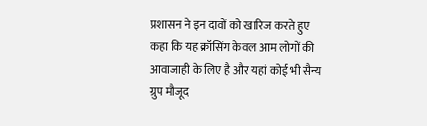प्रशासन ने इन दावों को खारिज करते हुए कहा कि यह क्रॉसिंग केवल आम लोगों की आवाजाही के लिए है और यहां कोई भी सैन्य ग्रुप मौजूद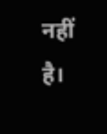नहीं है।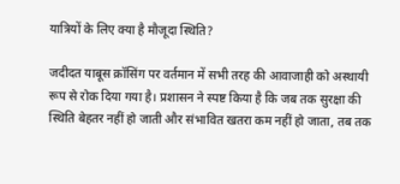यात्रियों के लिए क्या है मौजूदा स्थिति?

जदीदत याबूस क्रॉसिंग पर वर्तमान में सभी तरह की आवाजाही को अस्थायी रूप से रोक दिया गया है। प्रशासन ने स्पष्ट किया है कि जब तक सुरक्षा की स्थिति बेहतर नहीं हो जाती और संभावित खतरा कम नहीं हो जाता, तब तक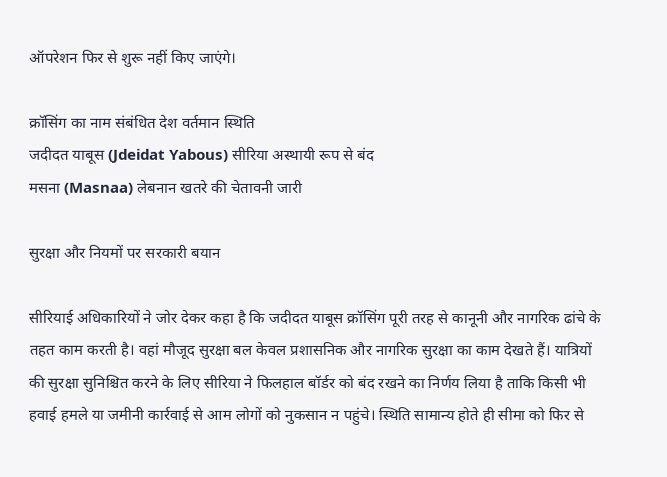ऑपरेशन फिर से शुरू नहीं किए जाएंगे।

क्रॉसिंग का नाम संबंधित देश वर्तमान स्थिति
जदीदत याबूस (Jdeidat Yabous) सीरिया अस्थायी रूप से बंद
मसना (Masnaa) लेबनान खतरे की चेतावनी जारी

सुरक्षा और नियमों पर सरकारी बयान

सीरियाई अधिकारियों ने जोर देकर कहा है कि जदीदत याबूस क्रॉसिंग पूरी तरह से कानूनी और नागरिक ढांचे के तहत काम करती है। वहां मौजूद सुरक्षा बल केवल प्रशासनिक और नागरिक सुरक्षा का काम देखते हैं। यात्रियों की सुरक्षा सुनिश्चित करने के लिए सीरिया ने फिलहाल बॉर्डर को बंद रखने का निर्णय लिया है ताकि किसी भी हवाई हमले या जमीनी कार्रवाई से आम लोगों को नुकसान न पहुंचे। स्थिति सामान्य होते ही सीमा को फिर से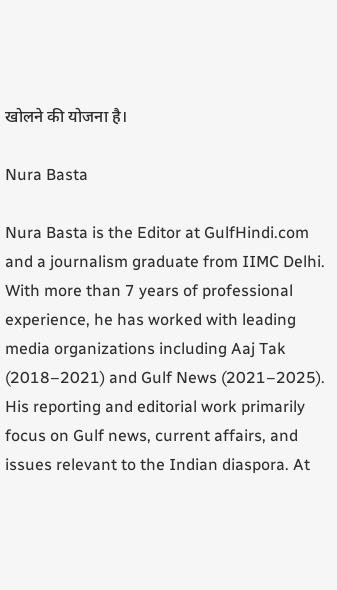खोलने की योजना है।

Nura Basta

Nura Basta is the Editor at GulfHindi.com and a journalism graduate from IIMC Delhi. With more than 7 years of professional experience, he has worked with leading media organizations including Aaj Tak (2018–2021) and Gulf News (2021–2025). His reporting and editorial work primarily focus on Gulf news, current affairs, and issues relevant to the Indian diaspora. At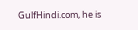GulfHindi.com, he is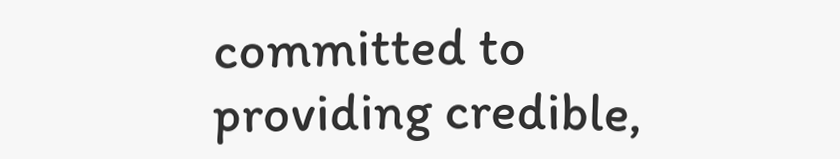committed to providing credible,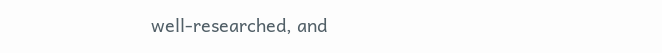well-researched, and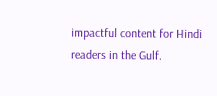impactful content for Hindi readers in the Gulf.